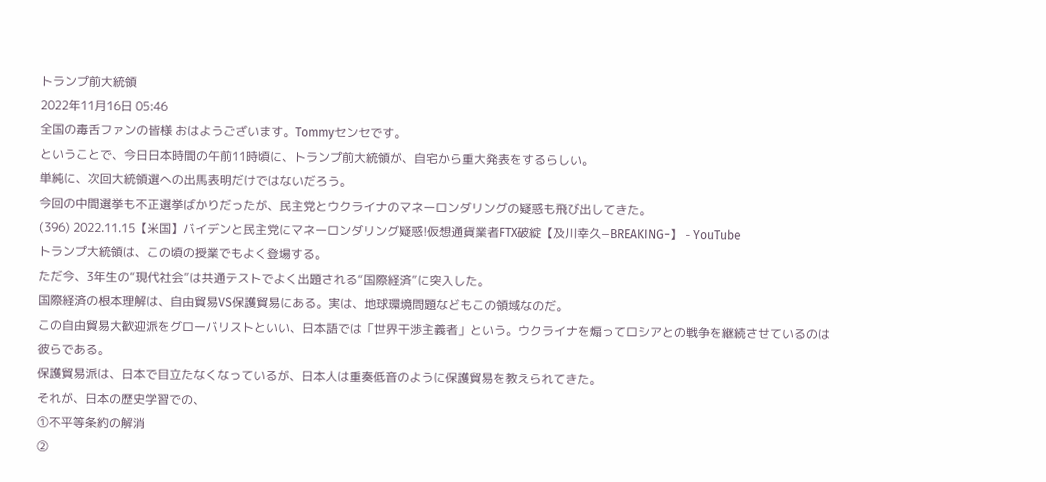トランプ前大統領
2022年11月16日 05:46
全国の毒舌ファンの皆様 おはようございます。Tommyセンセです。
ということで、今日日本時間の午前11時頃に、トランプ前大統領が、自宅から重大発表をするらしい。
単純に、次回大統領選への出馬表明だけではないだろう。
今回の中間選挙も不正選挙ばかりだったが、民主党とウクライナのマネーロンダリングの疑惑も飛び出してきた。
(396) 2022.11.15【米国】バイデンと民主党にマネーロンダリング疑惑!仮想通貨業者FTX破綻【及川幸久−BREAKING−】 - YouTube
トランプ大統領は、この頃の授業でもよく登場する。
ただ今、3年生の“現代社会”は共通テストでよく出題される“国際経済”に突入した。
国際経済の根本理解は、自由貿易VS保護貿易にある。実は、地球環境問題などもこの領域なのだ。
この自由貿易大歓迎派をグローバリストといい、日本語では「世界干渉主義者」という。ウクライナを煽ってロシアとの戦争を継続させているのは彼らである。
保護貿易派は、日本で目立たなくなっているが、日本人は重奏低音のように保護貿易を教えられてきた。
それが、日本の歴史学習での、
①不平等条約の解消
②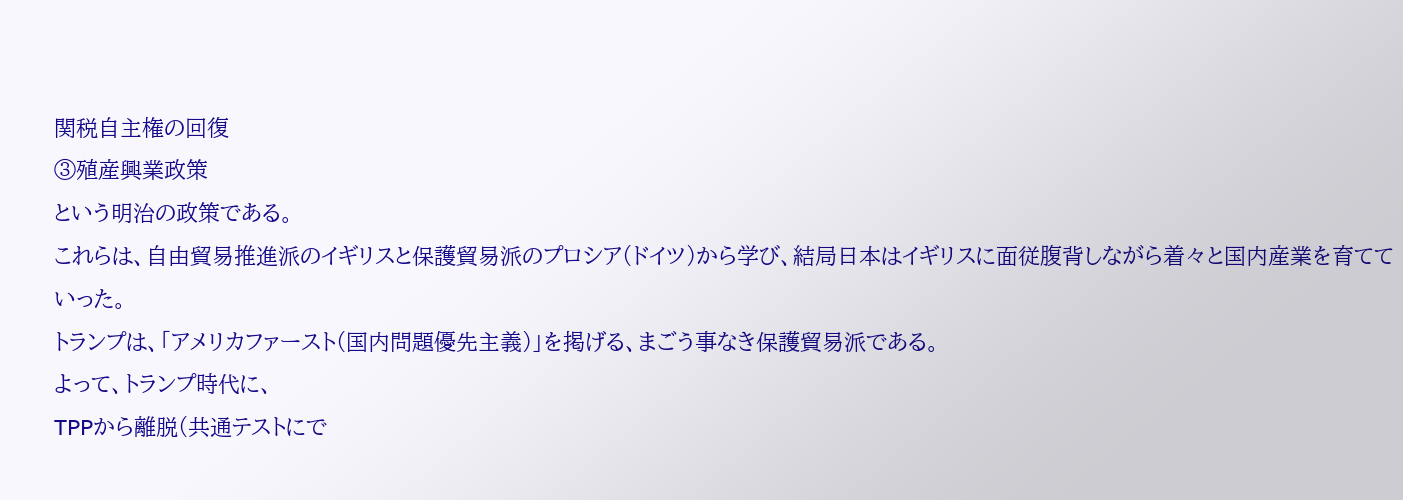関税自主権の回復
③殖産興業政策
という明治の政策である。
これらは、自由貿易推進派のイギリスと保護貿易派のプロシア(ドイツ)から学び、結局日本はイギリスに面従腹背しながら着々と国内産業を育てていった。
トランプは、「アメリカファースト(国内問題優先主義)」を掲げる、まごう事なき保護貿易派である。
よって、トランプ時代に、
TPPから離脱(共通テストにで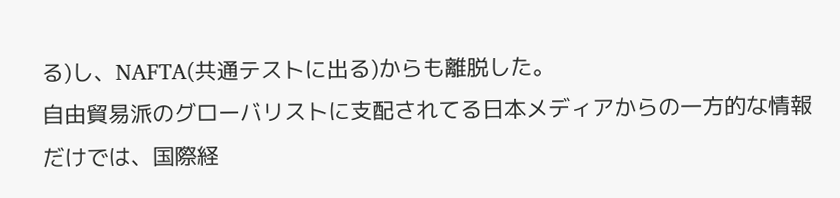る)し、NAFTA(共通テストに出る)からも離脱した。
自由貿易派のグローバリストに支配されてる日本メディアからの一方的な情報だけでは、国際経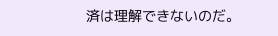済は理解できないのだ。